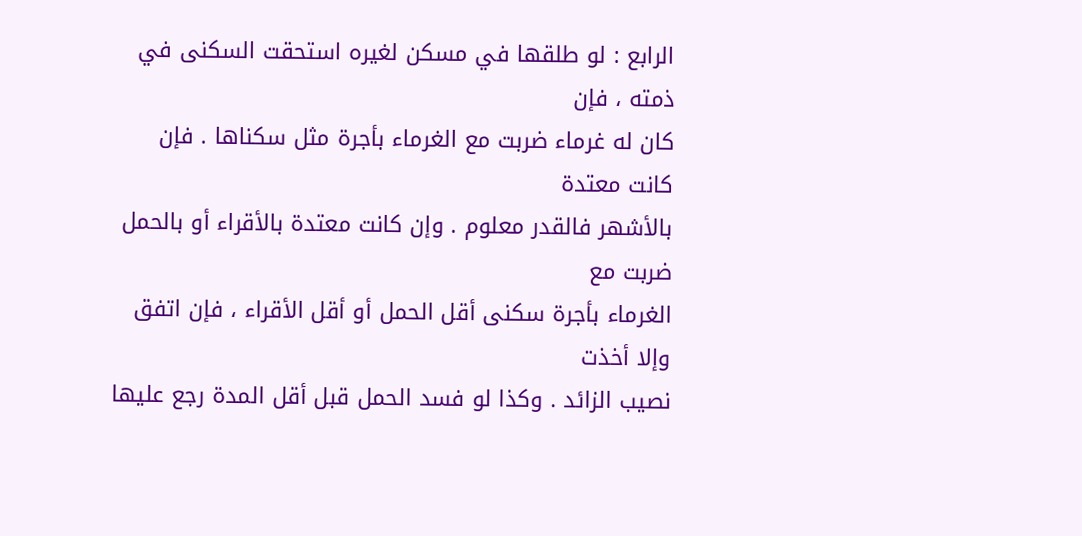الرابع : لو طلقها في مسكن لغيره استحقت السكنى في ذمته ، فإن
كان له غرماء ضربت مع الغرماء بأجرة مثل سكناها . فإن كانت معتدة
بالأشهر فالقدر معلوم . وإن كانت معتدة بالأقراء أو بالحمل ضربت مع
الغرماء بأجرة سكنى أقل الحمل أو أقل الأقراء ، فإن اتفق وإلا أخذت
نصيب الزائد . وكذا لو فسد الحمل قبل أقل المدة رجع عليها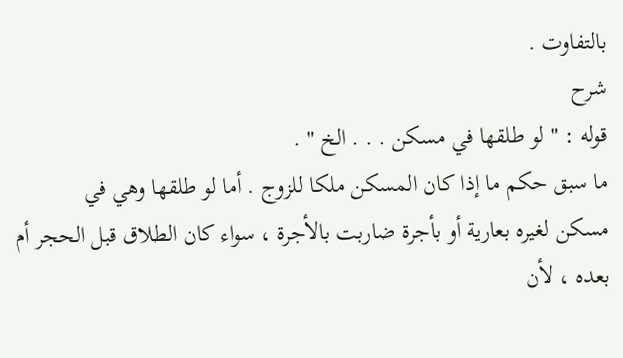بالتفاوت .
شرح
قوله : " لو طلقها في مسكن . . . الخ " .
ما سبق حكم ما إذا كان المسكن ملكا للزوج . أما لو طلقها وهي في
مسكن لغيره بعارية أو بأجرة ضاربت بالأجرة ، سواء كان الطلاق قبل الحجر أم
بعده ، لأن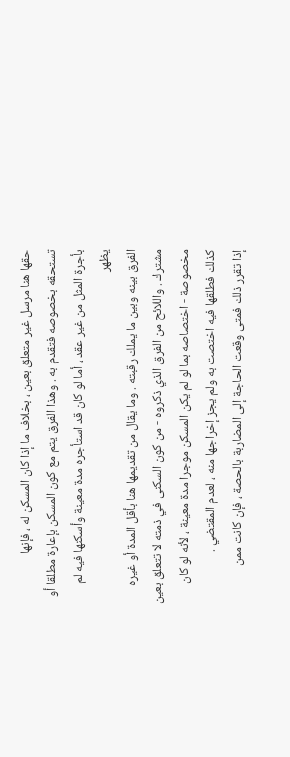حقها هنا مرسل غير متعلق بعين ، بخلاف ما إذا كان المسكن له ، فإنها
تستحقه بخصوصه فتقدم به . وهذا الفرق يتم مع كون المسكن بإعارة مطلقا أو
بأجرة المثل من غير عقد ، أما لو كان قد استأجره مدة معينة وأسكنها فيه لم يظهر
الفرق بينه وبين ما يملك رقبته . وما يقال من تقديمها هنا بأقل المدة أو غيره
مشترك . واللائح من الفرق الذي ذكروه - من كون السكنى في ذمته لا تتعلق بعين
مخصوصة - اختصاصه بما لو لم يكن المسكن موجرا مدة معينة ، لأنه لو كان
كذلك فطلقها فيه اختصت به ولم يجز إخراجها منه ، لعدم المقتضي .
إذا تقرر ذلك فمتى وقعت الحاجة إلى المضاربة بالحصة ، فإن كانت ممن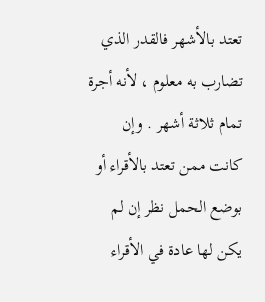تعتد بالأشهر فالقدر الذي تضارب به معلوم ، لأنه أجرة تمام ثلاثة أشهر . وإن
كانت ممن تعتد بالأقراء أو بوضع الحمل نظر إن لم يكن لها عادة في الأقراء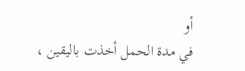أو
في مدة الحمل أخذت باليقين ،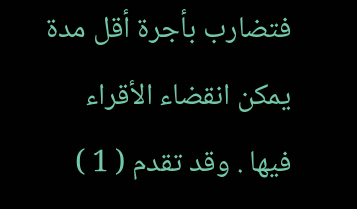فتضارب بأجرة أقل مدة يمكن انقضاء الأقراء
فيها . وقد تقدم ( 1 )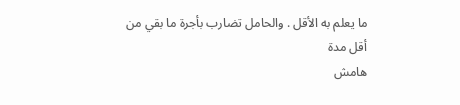ما يعلم به الأقل . والحامل تضارب بأجرة ما بقي من أقل مدة
هامش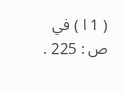( 1 ا ) في ص : 225 .